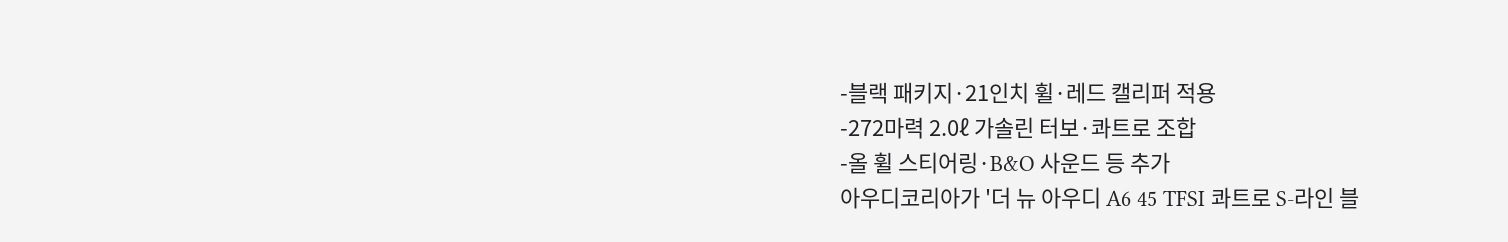-블랙 패키지·21인치 휠·레드 캘리퍼 적용
-272마력 2.0ℓ 가솔린 터보·콰트로 조합
-올 휠 스티어링·B&O 사운드 등 추가
아우디코리아가 '더 뉴 아우디 A6 45 TFSI 콰트로 S-라인 블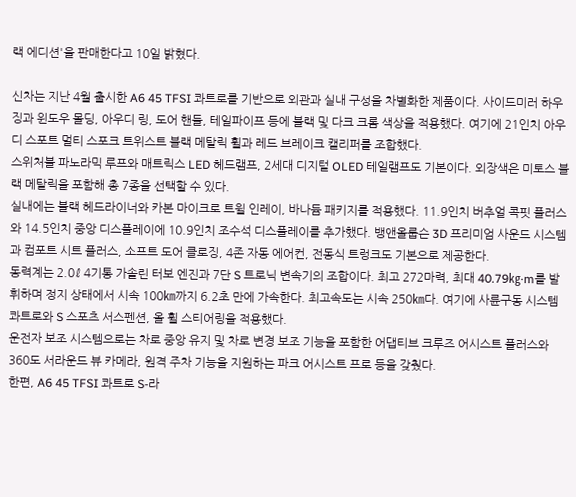랙 에디션'을 판매한다고 10일 밝혔다.

신차는 지난 4월 출시한 A6 45 TFSI 콰트로를 기반으로 외관과 실내 구성을 차별화한 제품이다. 사이드미러 하우징과 윈도우 몰딩, 아우디 링, 도어 핸들, 테일파이프 등에 블랙 및 다크 크롬 색상을 적용했다. 여기에 21인치 아우디 스포트 멀티 스포크 트위스트 블랙 메탈릭 휠과 레드 브레이크 캘리퍼를 조합했다.
스위처블 파노라믹 루프와 매트릭스 LED 헤드램프, 2세대 디지털 OLED 테일램프도 기본이다. 외장색은 미토스 블랙 메탈릭을 포함해 총 7종을 선택할 수 있다.
실내에는 블랙 헤드라이너와 카본 마이크로 트윌 인레이, 바나듐 패키지를 적용했다. 11.9인치 버추얼 콕핏 플러스와 14.5인치 중앙 디스플레이에 10.9인치 조수석 디스플레이를 추가했다. 뱅앤올룹슨 3D 프리미엄 사운드 시스템과 컴포트 시트 플러스, 소프트 도어 클로징, 4존 자동 에어컨, 전동식 트렁크도 기본으로 제공한다.
동력계는 2.0ℓ 4기통 가솔린 터보 엔진과 7단 S 트로닉 변속기의 조합이다. 최고 272마력, 최대 40.79㎏·m를 발휘하며 정지 상태에서 시속 100㎞까지 6.2초 만에 가속한다. 최고속도는 시속 250㎞다. 여기에 사륜구동 시스템 콰트로와 S 스포츠 서스펜션, 올 휠 스티어링을 적용했다.
운전자 보조 시스템으로는 차로 중앙 유지 및 차로 변경 보조 기능을 포함한 어댑티브 크루즈 어시스트 플러스와 360도 서라운드 뷰 카메라, 원격 주차 기능을 지원하는 파크 어시스트 프로 등을 갖췄다.
한편, A6 45 TFSI 콰트로 S-라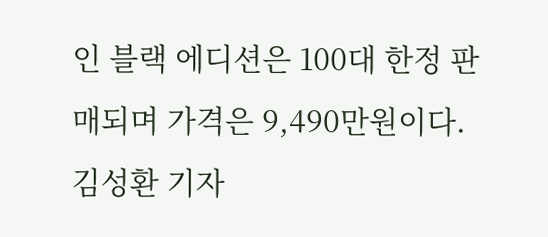인 블랙 에디션은 100대 한정 판매되며 가격은 9,490만원이다.
김성환 기자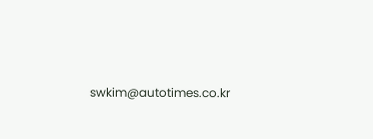swkim@autotimes.co.kr